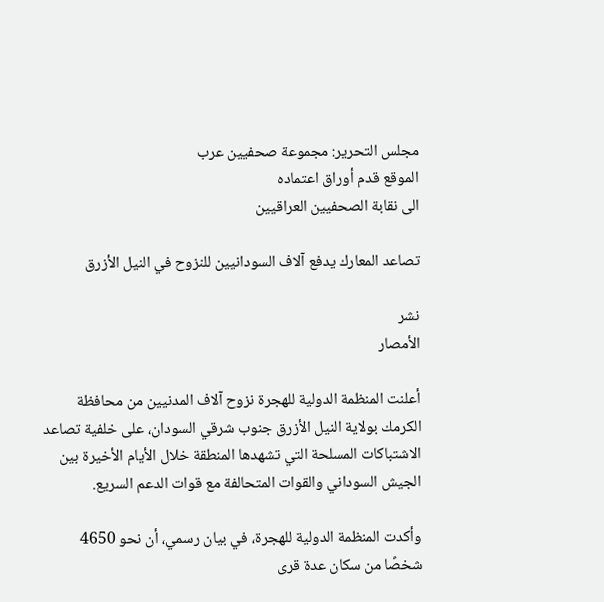مجلس التحرير: مجموعة صحفيين عرب
الموقع قدم أوراق اعتماده
الى نقابة الصحفيين العراقيين

تصاعد المعارك يدفع آلاف السودانيين للنزوح في النيل الأزرق

نشر
الأمصار

أعلنت المنظمة الدولية للهجرة نزوح آلاف المدنيين من محافظة الكرمك بولاية النيل الأزرق جنوب شرقي السودان، على خلفية تصاعد الاشتباكات المسلحة التي تشهدها المنطقة خلال الأيام الأخيرة بين الجيش السوداني والقوات المتحالفة مع قوات الدعم السريع.

وأكدت المنظمة الدولية للهجرة، في بيان رسمي، أن نحو 4650 شخصًا من سكان عدة قرى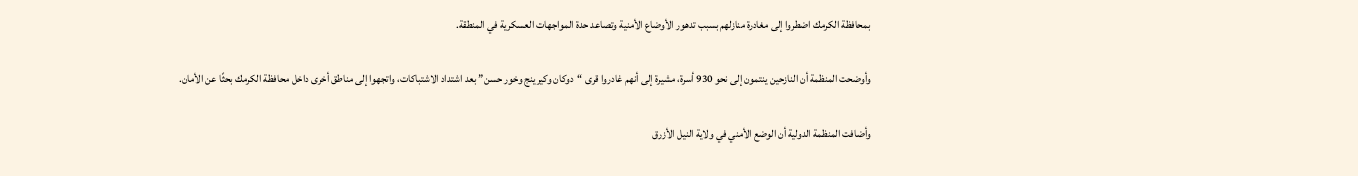بمحافظة الكرمك اضطروا إلى مغادرة منازلهم بسبب تدهور الأوضاع الأمنية وتصاعد حدة المواجهات العسكرية في المنطقة.

وأوضحت المنظمة أن النازحين ينتمون إلى نحو 930 أسرة، مشيرة إلى أنهم غادروا قرى “دوكان وكيرينج وخور حسن” بعد اشتداد الاشتباكات، واتجهوا إلى مناطق أخرى داخل محافظة الكرمك بحثًا عن الأمان.

وأضافت المنظمة الدولية أن الوضع الأمني في ولاية النيل الأزرق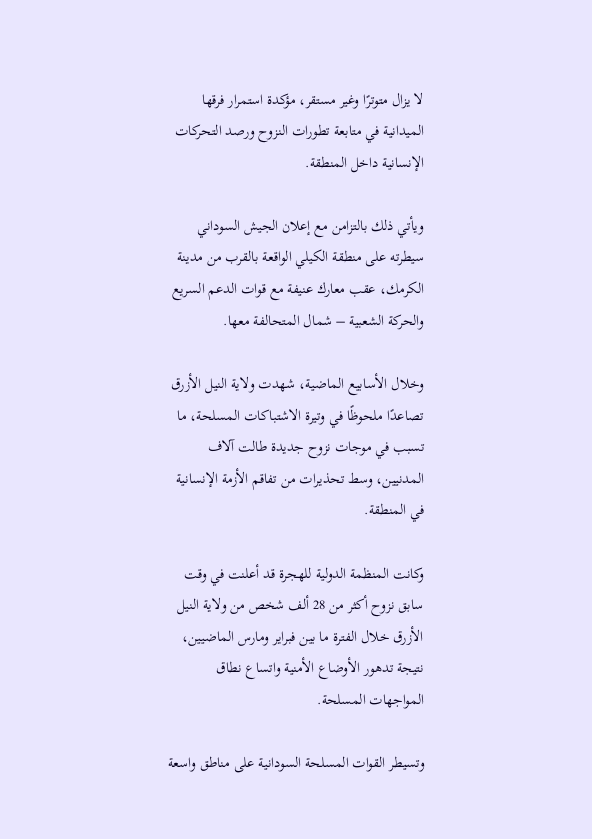لا يزال متوترًا وغير مستقر، مؤكدة استمرار فرقها الميدانية في متابعة تطورات النزوح ورصد التحركات الإنسانية داخل المنطقة.

ويأتي ذلك بالتزامن مع إعلان الجيش السوداني سيطرته على منطقة الكيلي الواقعة بالقرب من مدينة الكرمك، عقب معارك عنيفة مع قوات الدعم السريع والحركة الشعبية – شمال المتحالفة معها.

وخلال الأسابيع الماضية، شهدت ولاية النيل الأزرق تصاعدًا ملحوظًا في وتيرة الاشتباكات المسلحة، ما تسبب في موجات نزوح جديدة طالت آلاف المدنيين، وسط تحذيرات من تفاقم الأزمة الإنسانية في المنطقة.

وكانت المنظمة الدولية للهجرة قد أعلنت في وقت سابق نزوح أكثر من 28 ألف شخص من ولاية النيل الأزرق خلال الفترة ما بين فبراير ومارس الماضيين، نتيجة تدهور الأوضاع الأمنية واتساع نطاق المواجهات المسلحة.

وتسيطر القوات المسلحة السودانية على مناطق واسعة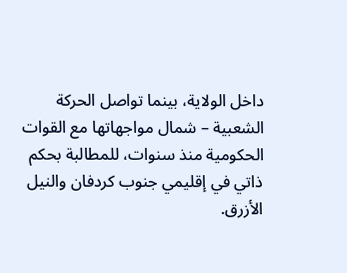داخل الولاية، بينما تواصل الحركة الشعبية – شمال مواجهاتها مع القوات الحكومية منذ سنوات، للمطالبة بحكم ذاتي في إقليمي جنوب كردفان والنيل الأزرق.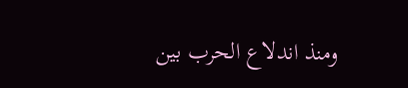ومنذ اندلاع الحرب بين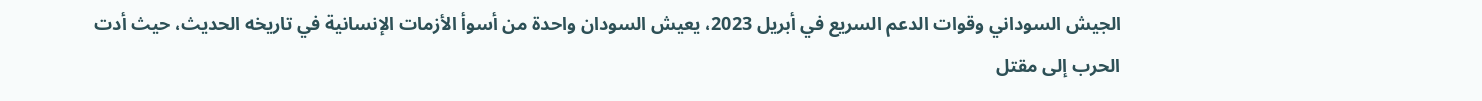الجيش السوداني وقوات الدعم السريع في أبريل 2023، يعيش السودان واحدة من أسوأ الأزمات الإنسانية في تاريخه الحديث، حيث أدت الحرب إلى مقتل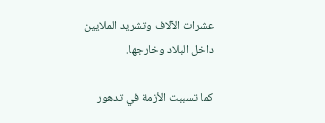عشرات الآلاف وتشريد الملايين داخل البلاد وخارجها.

كما تسببت الأزمة في تدهور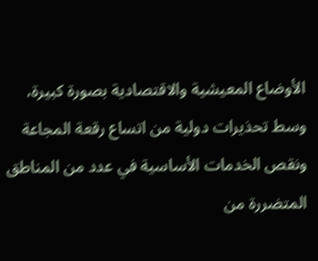الأوضاع المعيشية والاقتصادية بصورة كبيرة، وسط تحذيرات دولية من اتساع رقعة المجاعة ونقص الخدمات الأساسية في عدد من المناطق المتضررة من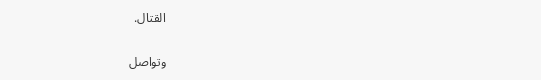القتال.

وتواصل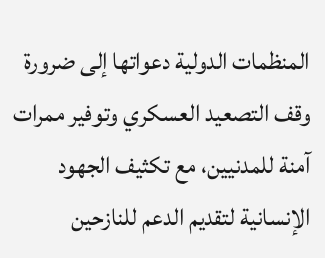المنظمات الدولية دعواتها إلى ضرورة وقف التصعيد العسكري وتوفير ممرات آمنة للمدنيين، مع تكثيف الجهود الإنسانية لتقديم الدعم للنازحين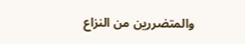والمتضررين من النزاع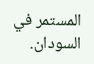المستمر في السودان.